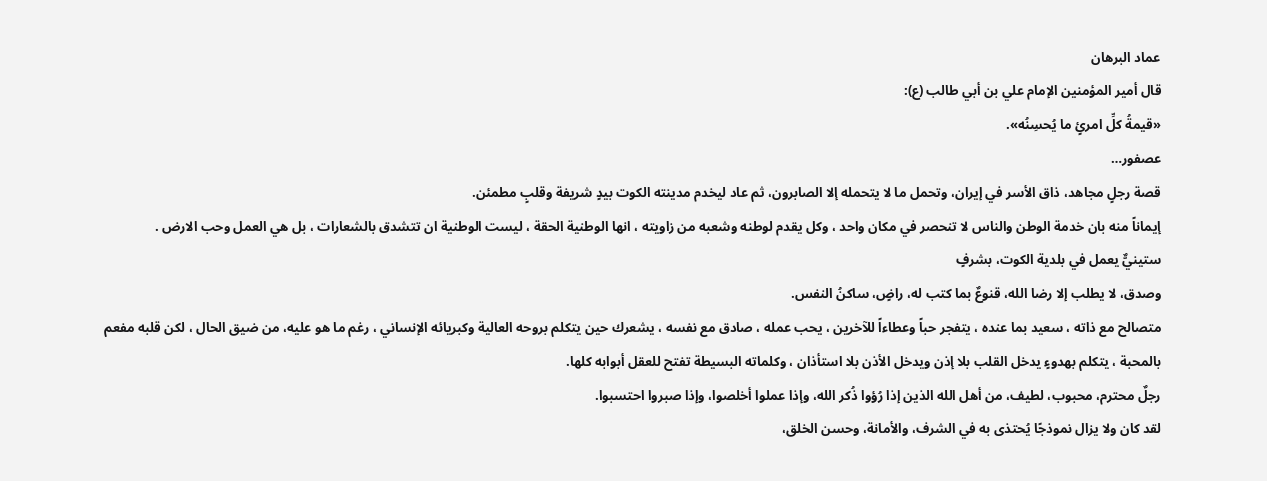عماد البرهان
قال أمير المؤمنين الإمام علي بن أبي طالب (ع):
«قيمةُ كلِّ امرئٍ ما يُحسِنُه».
عصفور…
قصة رجلٍ مجاهد، ذاق الأسر في إيران، وتحمل ما لا يتحمله إلا الصابرون، ثم عاد ليخدم مدينته الكوت بيدٍ شريفة وقلبٍ مطمئن.
إيماناً منه بان خدمة الوطن والناس لا تنحصر في مكان واحد ، وكل يقدم لوطنه وشعبه من زاويته ، انها الوطنية الحقة ، ليست الوطنية ان تتشدق بالشعارات ، بل هي العمل وحب الارض .
ستينيٌّ يعمل في بلدية الكوت، بشرفٍ
وصدق، لا يطلب إلا رضا الله، قنوعٌ بما كتب له، راضٍ، ساكنُ النفس.
متصالح مع ذاته ، سعيد بما عنده ، يتفجر حباً وعطاءاً للآخرين ، يحب عمله ، صادق مع نفسه ، يشعرك حين يتكلم بروحه العالية وكبريائه الإنساني ، رغم ما هو عليه، من ضيق الحال ، لكن قلبه مفعم بالمحبة ، يتكلم بهدوءٍ يدخل القلب بلا إذن ويدخل الأذن بلا استأذان ، وكلماته البسيطة تفتح للعقل أبوابه كلها.
رجلٌ محترم، محبوب، لطيف، من أهل الله الذين إذا رُؤوا ذُكر الله، وإذا عملوا أخلصوا، وإذا صبروا احتسبوا.
لقد كان ولا يزال نموذجًا يُحتذى به في الشرف، والأمانة، وحسن الخلق،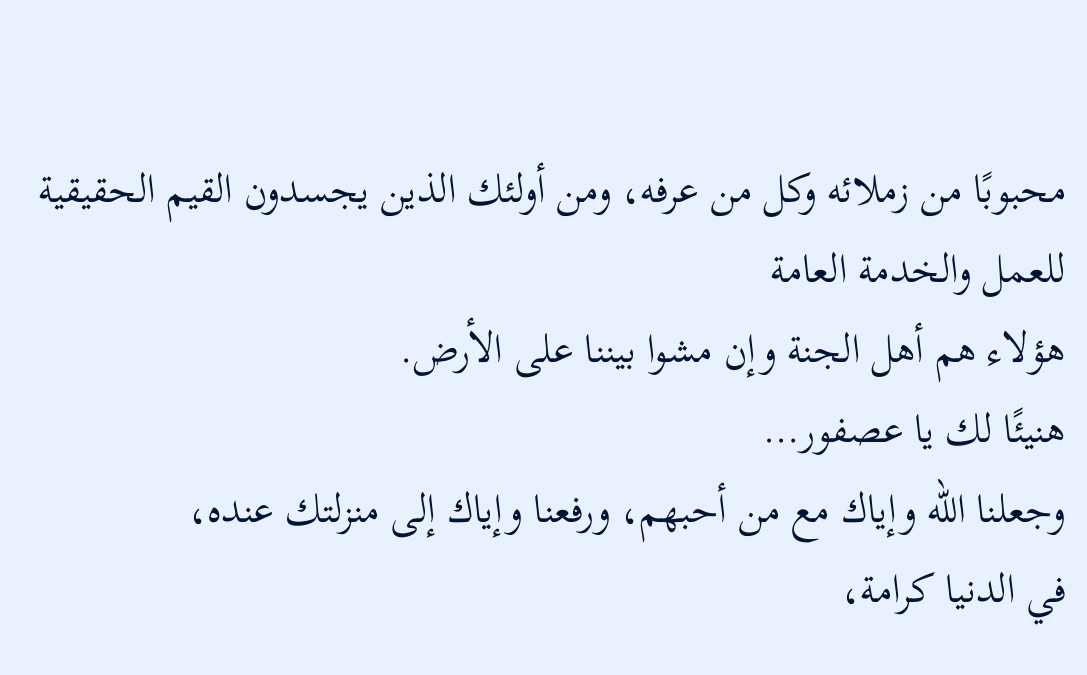محبوبًا من زملائه وكل من عرفه، ومن أولئك الذين يجسدون القيم الحقيقية للعمل والخدمة العامة
هؤلاء هم أهل الجنة وإن مشوا بيننا على الأرض.
هنيئًا لك يا عصفور…
وجعلنا الله وإياك مع من أحبهم، ورفعنا وإياك إلى منزلتك عنده،
في الدنيا كرامة،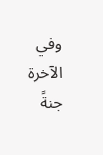وفي الآخرة جنةً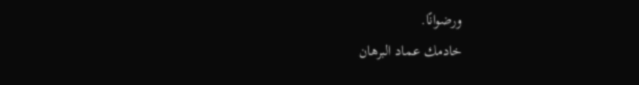ورضوانًا.
خادمك عماد البرهان